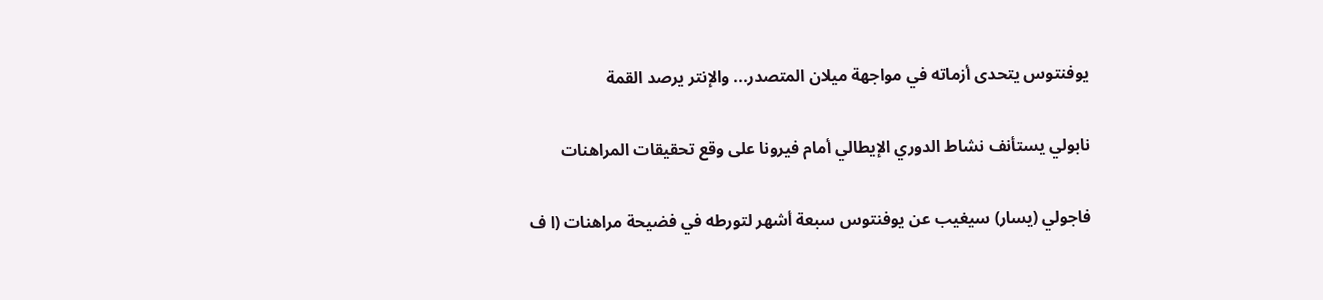يوفنتوس يتحدى أزماته في مواجهة ميلان المتصدر... والإنتر يرصد القمة

نابولي يستأنف نشاط الدوري الإيطالي أمام فيرونا على وقع تحقيقات المراهنات

فاجولي (يسار) سيغيب عن يوفنتوس سبعة أشهر لتورطه في فضيحة مراهنات (ا ف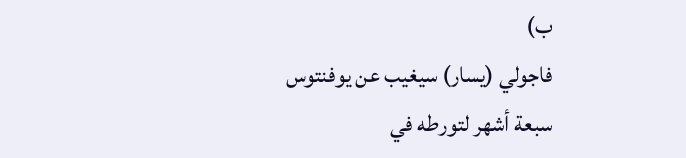ب)
فاجولي (يسار) سيغيب عن يوفنتوس سبعة أشهر لتورطه في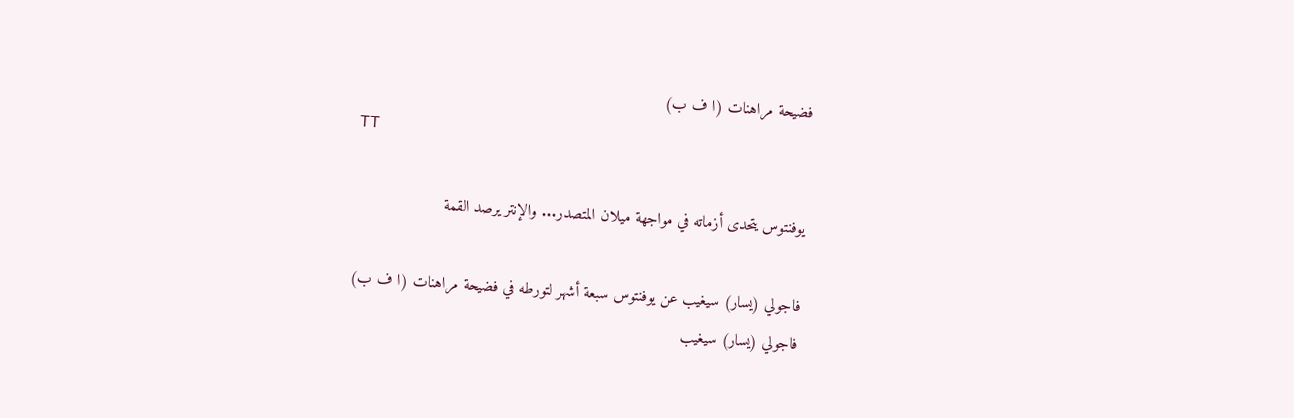فضيحة مراهنات (ا ف ب)
TT

يوفنتوس يتحدى أزماته في مواجهة ميلان المتصدر... والإنتر يرصد القمة

فاجولي (يسار) سيغيب عن يوفنتوس سبعة أشهر لتورطه في فضيحة مراهنات (ا ف ب)
فاجولي (يسار) سيغيب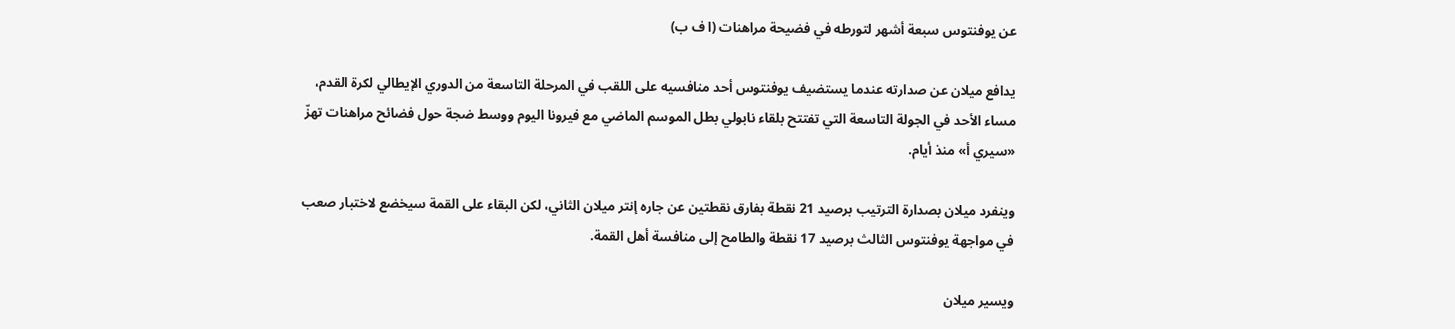عن يوفنتوس سبعة أشهر لتورطه في فضيحة مراهنات (ا ف ب)

يدافع ميلان عن صدارته عندما يستضيف يوفنتوس أحد منافسيه على اللقب في المرحلة التاسعة من الدوري الإيطالي لكرة القدم، مساء الأحد في الجولة التاسعة التي تفتتح بلقاء نابولي بطل الموسم الماضي مع فيرونا اليوم ووسط ضجة حول فضائح مراهنات تهزّ «سيري أ» منذ أيام.

وينفرد ميلان بصدارة الترتيب برصيد 21 نقطة بفارق نقطتين عن جاره إنتر ميلان الثاني، لكن البقاء على القمة سيخضع لاختبار صعب في مواجهة يوفنتوس الثالث برصيد 17 نقطة والطامح إلى منافسة أهل القمة.

ويسير ميلان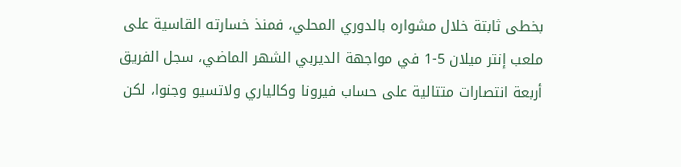بخطى ثابتة خلال مشواره بالدوري المحلي، فمنذ خسارته القاسية على ملعب إنتر ميلان 5-1 في مواجهة الديربي الشهر الماضي، سجل الفريق أربعة انتصارات متتالية على حساب فيرونا وكالياري ولاتسيو وجنوا، لكن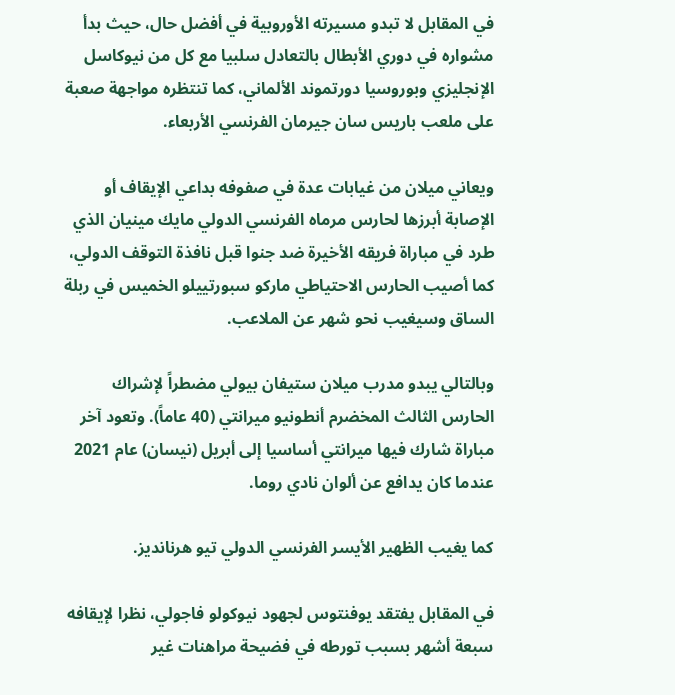في المقابل لا تبدو مسيرته الأوروبية في أفضل حال، حيث بدأ مشواره في دوري الأبطال بالتعادل سلبيا مع كل من نيوكاسل الإنجليزي وبوروسيا دورتموند الألماني، كما تنتظره مواجهة صعبة على ملعب باريس سان جيرمان الفرنسي الأربعاء.

ويعاني ميلان من غيابات عدة في صفوفه بداعي الإيقاف أو الإصابة أبرزها لحارس مرماه الفرنسي الدولي مايك مينيان الذي طرد في مباراة فريقه الأخيرة ضد جنوا قبل نافذة التوقف الدولي، كما أصيب الحارس الاحتياطي ماركو سبورتييلو الخميس في ربلة الساق وسيغيب نحو شهر عن الملاعب.

وبالتالي يبدو مدرب ميلان ستيفان بيولي مضطراً لإشراك الحارس الثالث المخضرم أنطونيو ميرانتي (40 عاماً). وتعود آخر مباراة شارك فيها ميرانتي أساسيا إلى أبريل (نيسان) عام 2021 عندما كان يدافع عن ألوان نادي روما.

كما يغيب الظهير الأيسر الفرنسي الدولي تيو هرنانديز.

في المقابل يفتقد يوفنتوس لجهود نيوكولو فاجولي، نظرا لإيقافه سبعة أشهر بسبب تورطه في فضيحة مراهنات غير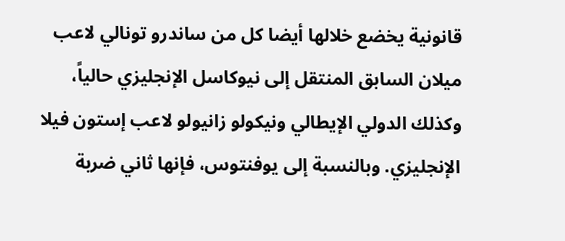قانونية يخضع خلالها أيضا كل من ساندرو تونالي لاعب ميلان السابق المنتقل إلى نيوكاسل الإنجليزي حالياً، وكذلك الدولي الإيطالي ونيكولو زانيولو لاعب إستون فيلا الإنجليزي. وبالنسبة إلى يوفنتوس، فإنها ثاني ضربة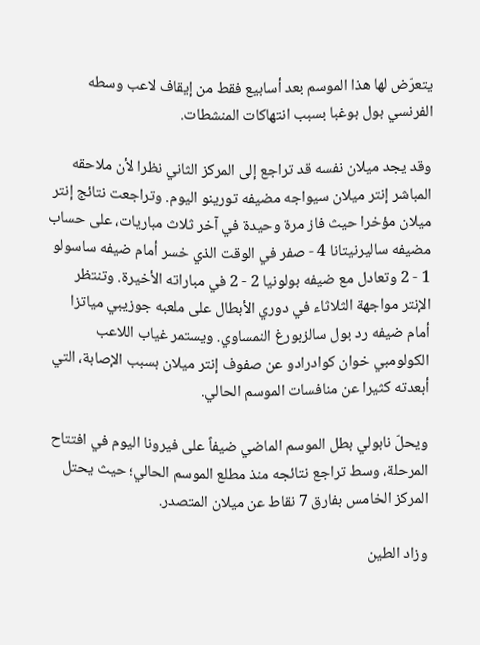يتعرّض لها هذا الموسم بعد أسابيع فقط من إيقاف لاعب وسطه الفرنسي بول بوغبا بسبب انتهاكات المنشطات.

وقد يجد ميلان نفسه قد تراجع إلى المركز الثاني نظرا لأن ملاحقه المباشر إنتر ميلان سيواجه مضيفه تورينو اليوم. وتراجعت نتائج إنتر ميلان مؤخرا حيث فاز مرة وحيدة في آخر ثلاث مباريات، على حساب مضيفه ساليرنيتانا 4 - صفر في الوقت الذي خسر أمام ضيفه ساسولو 1 - 2 وتعادل مع ضيفه بولونيا 2 - 2 في مباراته الأخيرة. وتنتظر الإنتر مواجهة الثلاثاء في دوري الأبطال على ملعبه جوزيبي مياتزا أمام ضيفه رد بول سالزبورغ النمساوي. ويستمر غياب اللاعب الكولومبي خوان كوادرادو عن صفوف إنتر ميلان بسبب الإصابة، التي أبعدته كثيرا عن منافسات الموسم الحالي.

ويحلّ نابولي بطل الموسم الماضي ضيفاً على فيرونا اليوم في افتتاح المرحلة، وسط تراجع نتائجه منذ مطلع الموسم الحالي؛ حيث يحتل المركز الخامس بفارق 7 نقاط عن ميلان المتصدر.

وزاد الطين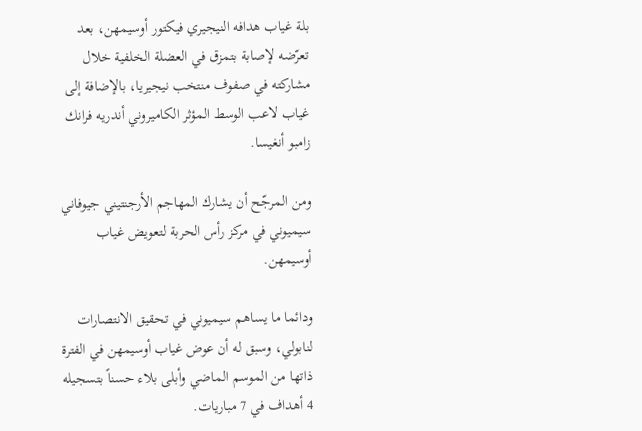بلة غياب هدافه النيجيري فيكتور أوسيمهن، بعد تعرّضه لإصابة بتمزق في العضلة الخلفية خلال مشاركته في صفوف منتخب نيجيريا، بالإضافة إلى غياب لاعب الوسط المؤثر الكاميروني أندريه فرانك زامبو أنغيسا.

ومن المرجّح أن يشارك المهاجم الأرجنتيني جيوفاني سيميوني في مركز رأس الحربة لتعويض غياب أوسيمهن.

ودائما ما يساهم سيميوني في تحقيق الانتصارات لنابولي، وسبق له أن عوض غياب أوسيمهن في الفترة ذاتها من الموسم الماضي وأبلى بلاء حسناً بتسجيله 4 أهداف في 7 مباريات.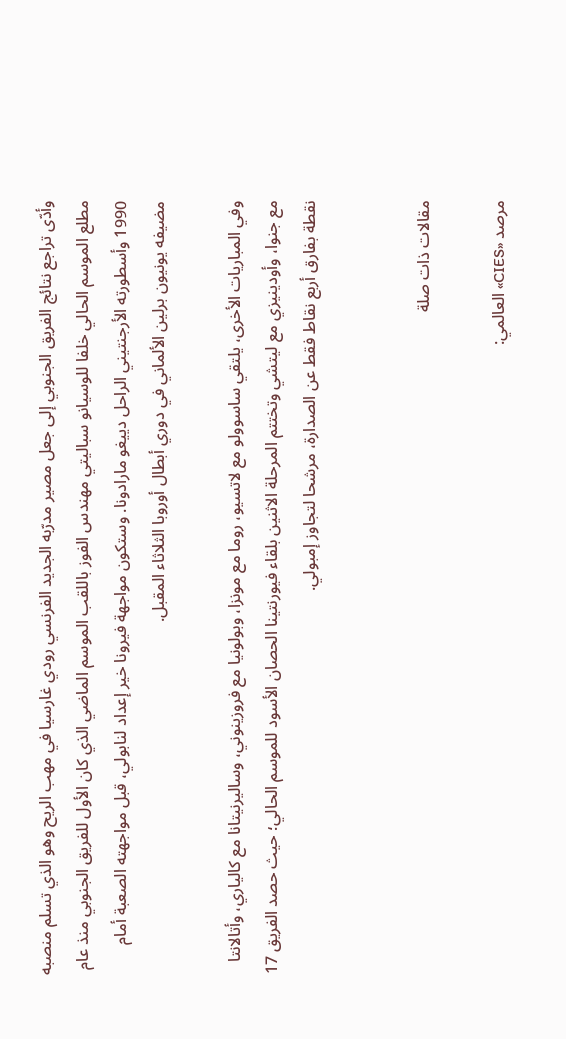وأدّى تراجع نتائج الفريق الجنوبي إلى جعل مصير مدرّبه الجديد الفرنسي رودي غارسيا في مهب الريح وهو الذي تسلم منصبه مطلع الموسم الحالي خلفا للوسيانو سباليتي مهندس الفوز باللقب الموسم الماضي الذي كان الأول للفريق الجنوبي منذ عام 1990 وأسطورته الأرجنتيني الراحل دييغو مارادونا. وستكون مواجهة فيرونا خير إعداد لنابولي، قبل مواجهته الصعبة أمام مضيفه يونيون برلين الألماني في دوري أبطال أوروبا الثلاثاء المقبل.

وفي المباريات الأخرى، يلتقي ساسوولو مع لاتسيو، روما مع مونزا، وبولونيا مع فروزينوني، وساليرنيتانا مع كالياري، وأتالانتا مع جنوا، وأودينيزي مع ليتشي وتختتم المرحلة الاثنين بلقاء فيورنتينا الحصان الأسود للموسم الحالي؛ حيث حصد الفريق 17 نقطة بفارق أربع نقاط فقط عن الصدارة، مرشحا لتجاوز إمبولي.


مقالات ذات صلة

مرصد «CIES» العالمي: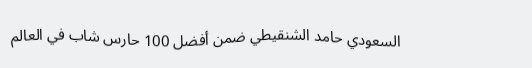السعودي حامد الشنقيطي ضمن أفضل 100 حارس شاب في العالم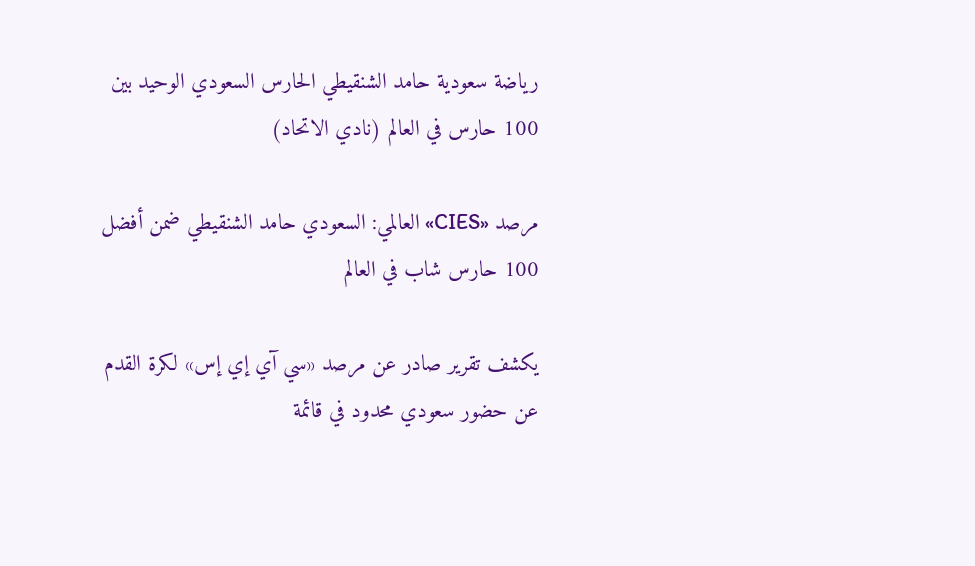رياضة سعودية حامد الشنقيطي الحارس السعودي الوحيد بين 100 حارس في العالم (نادي الاتحاد)

مرصد «CIES» العالمي: السعودي حامد الشنقيطي ضمن أفضل 100 حارس شاب في العالم

يكشف تقرير صادر عن مرصد «سي آي إي إس» لكرة القدم عن حضور سعودي محدود في قائمة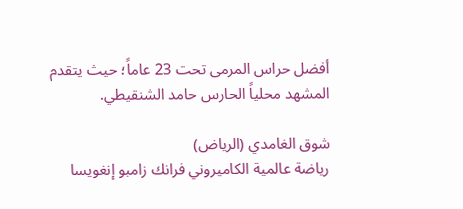أفضل حراس المرمى تحت 23 عاماً؛ حيث يتقدم المشهد محلياً الحارس حامد الشنقيطي.

شوق الغامدي (الرياض)
رياضة عالمية الكاميروني فرانك زامبو إنغويسا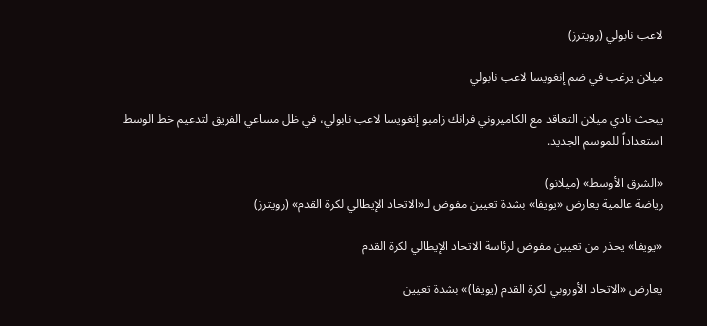لاعب نابولي (رويترز)

ميلان يرغب في ضم إنغويسا لاعب نابولي

يبحث نادي ميلان التعاقد مع الكاميروني فرانك زامبو إنغويسا لاعب نابولي، في ظل مساعي الفريق لتدعيم خط الوسط استعداداً للموسم الجديد.

«الشرق الأوسط» (ميلانو)
رياضة عالمية يعارض «يويفا» بشدة تعيين مفوض لـ«الاتحاد الإيطالي لكرة القدم» (رويترز)

«يويفا» يحذر من تعيين مفوض لرئاسة الاتحاد الإيطالي لكرة القدم

يعارض «الاتحاد الأوروبي لكرة القدم (يويفا)» بشدة تعيين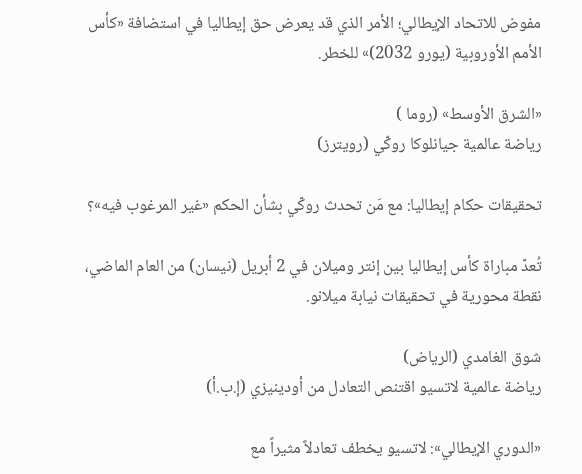مفوض للاتحاد الإيطالي؛ الأمر الذي قد يعرض حق إيطاليا في استضافة «كأس الأمم الأوروبية (يورو 2032)» للخطر.

«الشرق الأوسط» (روما )
رياضة عالمية جيانلوكا روكّي (رويترز)

تحقيقات حكام إيطاليا: مع مَن تحدث روكّي بشأن الحكم «غير المرغوب فيه»؟

تُعدّ مباراة كأس إيطاليا بين إنتر وميلان في 2 أبريل (نيسان) من العام الماضي، نقطة محورية في تحقيقات نيابة ميلانو.

شوق الغامدي (الرياض)
رياضة عالمية لاتسيو اقتنص التعادل من أودينيزي (إ.ب.أ)

«الدوري الإيطالي»: لاتسيو يخطف تعادلاً مثيراً مع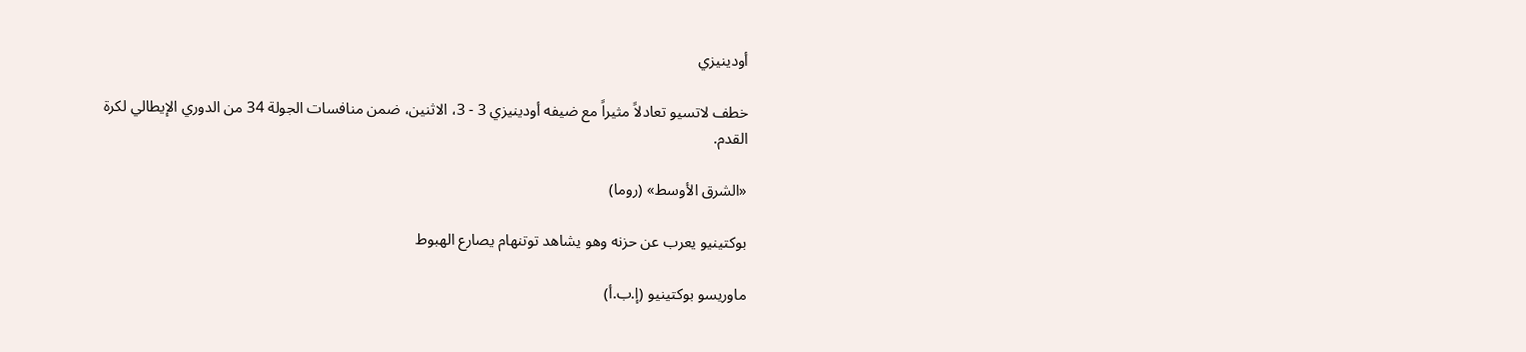أودينيزي

خطف لاتسيو تعادلاً مثيراً مع ضيفه أودينيزي 3 - 3، الاثنين، ضمن منافسات الجولة 34 من الدوري الإيطالي لكرة القدم.

«الشرق الأوسط» (روما)

بوكتينيو يعرب عن حزنه وهو يشاهد توتنهام يصارع الهبوط

ماوريسو بوكتينيو (إ.ب.أ)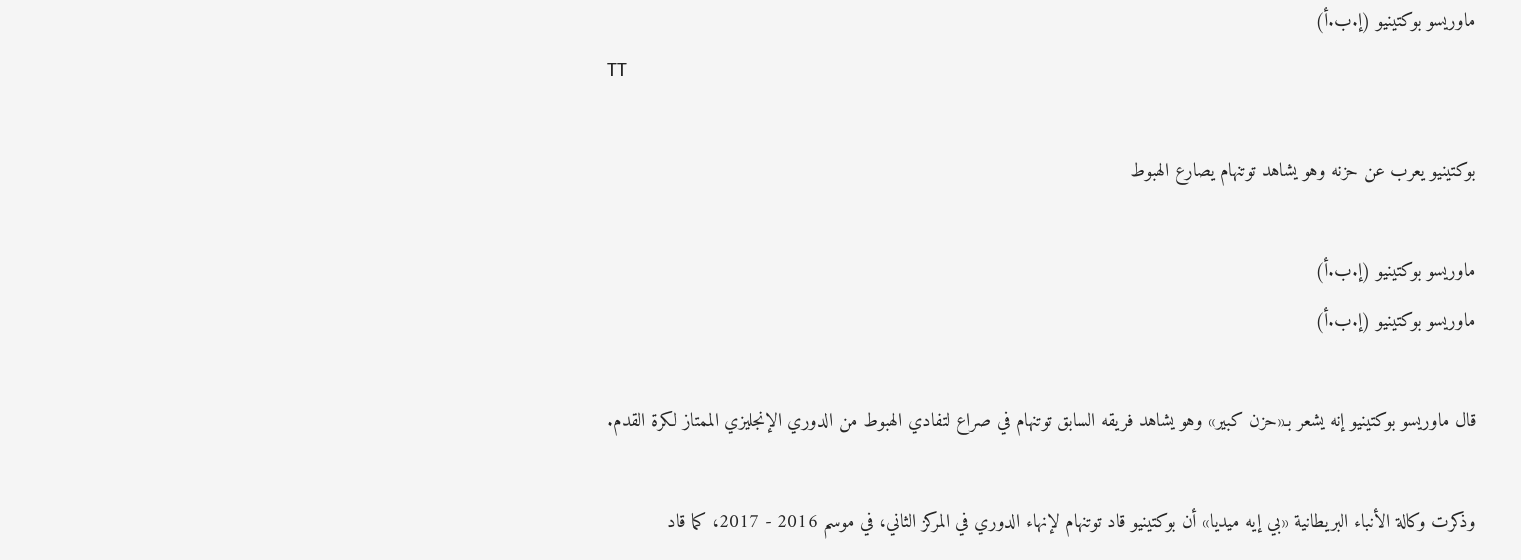ماوريسو بوكتينيو (إ.ب.أ)
TT

بوكتينيو يعرب عن حزنه وهو يشاهد توتنهام يصارع الهبوط

ماوريسو بوكتينيو (إ.ب.أ)
ماوريسو بوكتينيو (إ.ب.أ)

قال ماوريسو بوكتينيو إنه يشعر بـ«حزن كبير» وهو يشاهد فريقه السابق توتنهام في صراع لتفادي الهبوط من الدوري الإنجليزي الممتاز لكرة القدم.

وذكرت وكالة الأنباء البريطانية «بي إيه ميديا» أن بوكتينيو قاد توتنهام لإنهاء الدوري في المركز الثاني، في موسم 2016 - 2017، كما قاد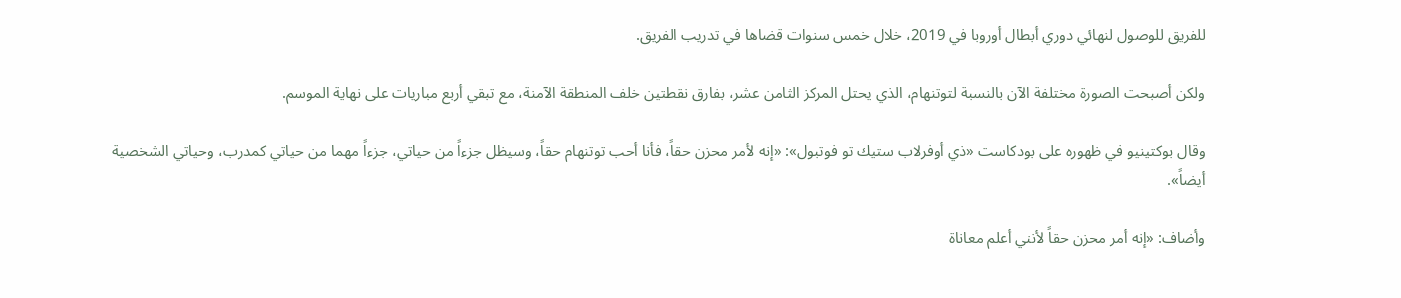للفريق للوصول لنهائي دوري أبطال أوروبا في 2019، خلال خمس سنوات قضاها في تدريب الفريق.

ولكن أصبحت الصورة مختلفة الآن بالنسبة لتوتنهام، الذي يحتل المركز الثامن عشر، بفارق نقطتين خلف المنطقة الآمنة، مع تبقي أربع مباريات على نهاية الموسم.

وقال بوكتينيو في ظهوره على بودكاست «ذي أوفرلاب ستيك تو فوتبول»: «إنه لأمر محزن حقاً، فأنا أحب توتنهام حقاً، وسيظل جزءاً من حياتي، جزءاً مهما من حياتي كمدرب، وحياتي الشخصية أيضاً».

وأضاف: «إنه أمر محزن حقاً لأنني أعلم معاناة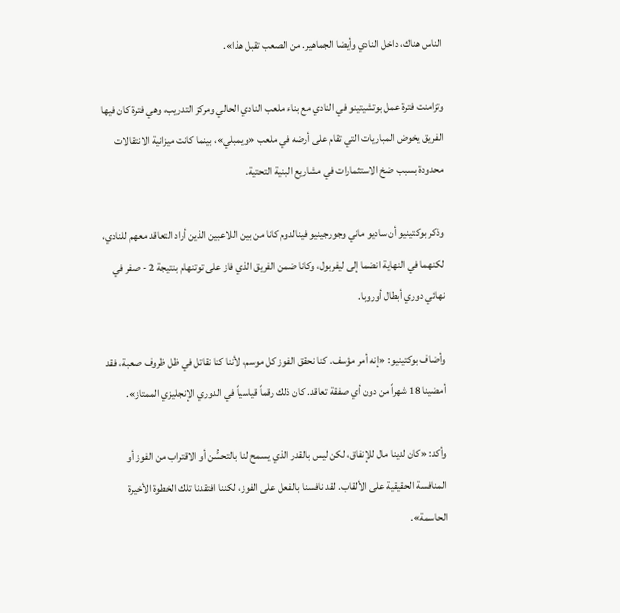الناس هناك، داخل النادي وأيضا الجماهير. من الصعب تقبل هذا».

وتزامنت فترة عمل بوتشيتينو في النادي مع بناء ملعب النادي الحالي ومركز التدريب، وهي فترة كان فيها الفريق يخوض المباريات التي تقام على أرضه في ملعب «ويمبلي»، بينما كانت ميزانية الانتقالات محدودة بسبب ضخ الاستثمارات في مشاريع البنية التحتية.

وذكر بوكتينيو أن ساديو ماني وجورجينيو فينالدوم كانا من بين اللاعبين الذين أراد التعاقد معهم للنادي، لكنهما في النهاية انضما إلى ليفربول، وكانا ضمن الفريق الذي فاز على توتنهام بنتيجة 2 - صفر في نهائي دوري أبطال أوروبا.

وأضاف بوكتينيو: «إنه أمر مؤسف. كنا نحقق الفوز كل موسم، لأننا كنا نقاتل في ظل ظروف صعبة، فقد أمضينا 18 شهراً من دون أي صفقة تعاقد. كان ذلك رقماً قياسياً في الدوري الإنجليزي الممتاز».

وأكد: «كان لدينا مال للإنفاق، لكن ليس بالقدر الذي يسمح لنا بالتحسُّن أو الاقتراب من الفوز أو المنافسة الحقيقية على الألقاب. لقد نافسنا بالفعل على الفوز، لكننا افتقدنا تلك الخطوة الأخيرة الحاسمة».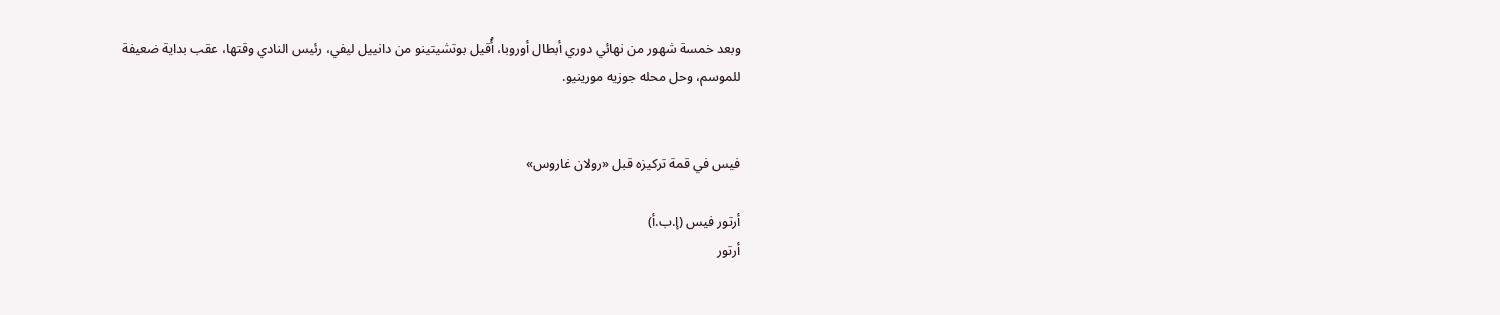وبعد خمسة شهور من نهائي دوري أبطال أوروبا، أُقيل بوتشيتينو من دانييل ليفي، رئيس النادي وقتها، عقب بداية ضعيفة للموسم، وحل محله جوزيه مورينيو.


فيس في قمة تركيزه قبل «رولان غاروس»

أرتور فيس (إ.ب.أ)
أرتور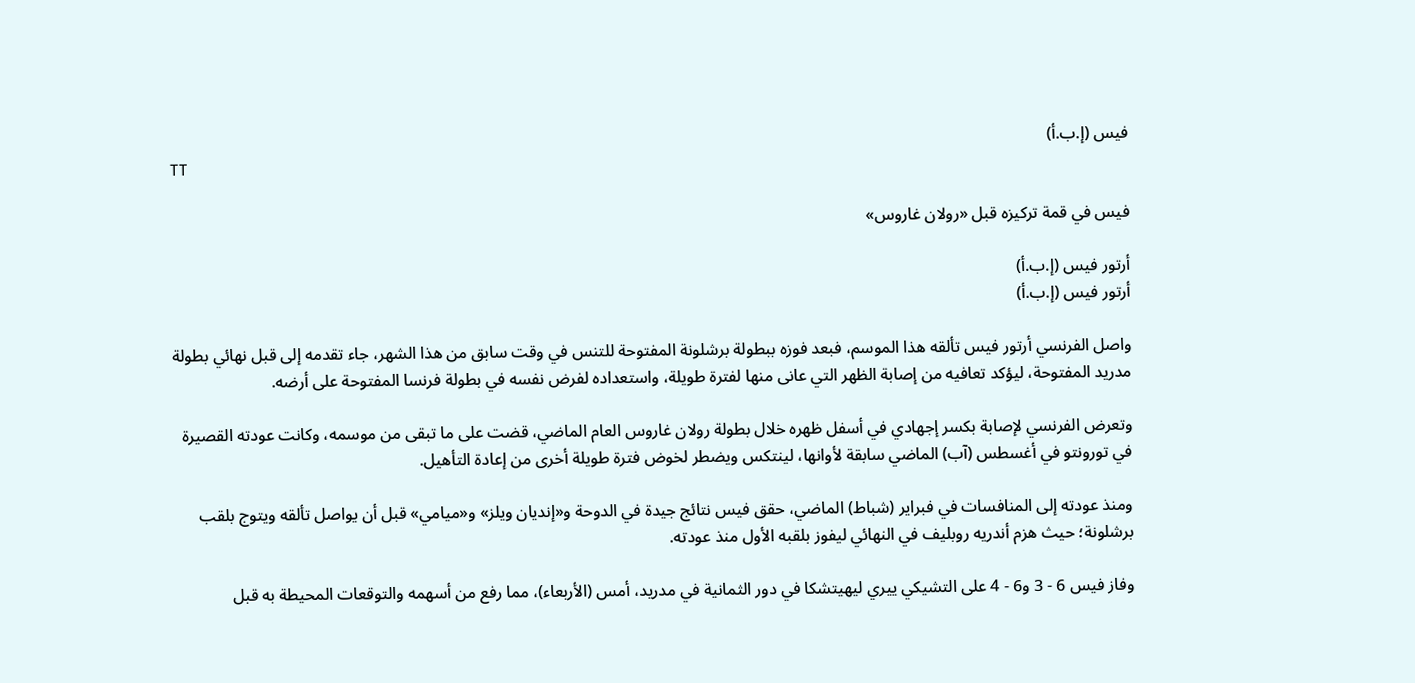فيس (إ.ب.أ)
TT

فيس في قمة تركيزه قبل «رولان غاروس»

أرتور فيس (إ.ب.أ)
أرتور فيس (إ.ب.أ)

واصل الفرنسي أرتور فيس تألقه هذا الموسم، فبعد فوزه ببطولة برشلونة المفتوحة للتنس في وقت سابق من هذا الشهر، جاء تقدمه إلى قبل نهائي بطولة مدريد المفتوحة، ليؤكد تعافيه من إصابة الظهر التي عانى منها لفترة طويلة، واستعداده لفرض نفسه في بطولة فرنسا المفتوحة على أرضه.

وتعرض الفرنسي لإصابة بكسر إجهادي في أسفل ظهره خلال بطولة رولان غاروس العام الماضي، قضت على ما تبقى من موسمه، وكانت عودته القصيرة في تورونتو في أغسطس (آب) الماضي سابقة لأوانها، لينتكس ويضطر لخوض فترة طويلة أخرى من إعادة التأهيل.

ومنذ عودته إلى المنافسات في فبراير (شباط) الماضي، حقق فيس نتائج جيدة في الدوحة و«إنديان ويلز» و«ميامي» قبل أن يواصل تألقه ويتوج بلقب برشلونة؛ حيث هزم أندريه روبليف في النهائي ليفوز بلقبه الأول منذ عودته.

وفاز فيس 6 - 3 و6 - 4 على التشيكي ييري ليهيتشكا في دور الثمانية في مدريد، أمس (الأربعاء)، مما رفع من أسهمه والتوقعات المحيطة به قبل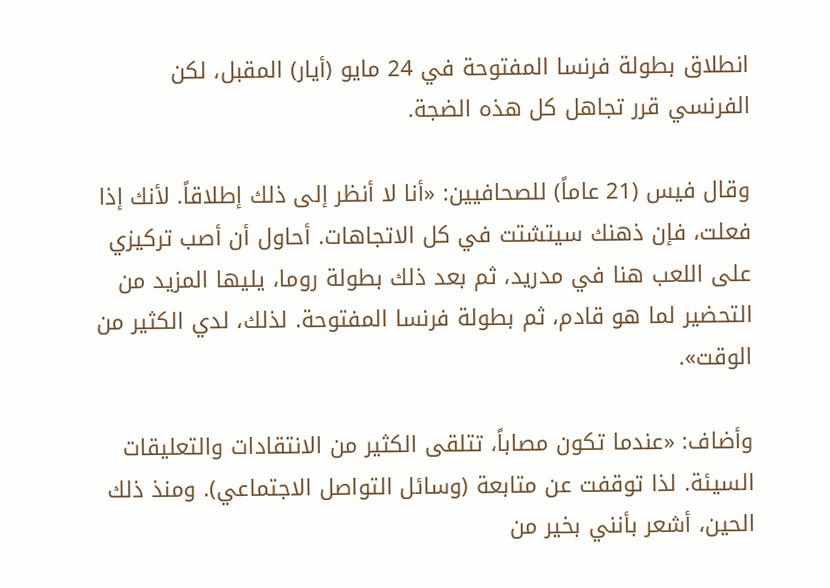انطلاق بطولة فرنسا المفتوحة في 24 مايو (أيار) المقبل، لكن الفرنسي قرر تجاهل كل هذه الضجة.

وقال فيس (21 عاماً) للصحافيين: «أنا لا أنظر إلى ذلك إطلاقاً. لأنك إذا فعلت، فإن ذهنك سيتشتت في كل الاتجاهات. أحاول أن أصب تركيزي على اللعب هنا في مدريد، ثم بعد ذلك بطولة روما، يليها المزيد من التحضير لما هو قادم، ثم بطولة فرنسا المفتوحة. لذلك، لدي الكثير من الوقت».

وأضاف: «عندما تكون مصاباً، تتلقى الكثير من الانتقادات والتعليقات السيئة. لذا توقفت عن متابعة (وسائل التواصل الاجتماعي). ومنذ ذلك الحين، أشعر بأنني بخير من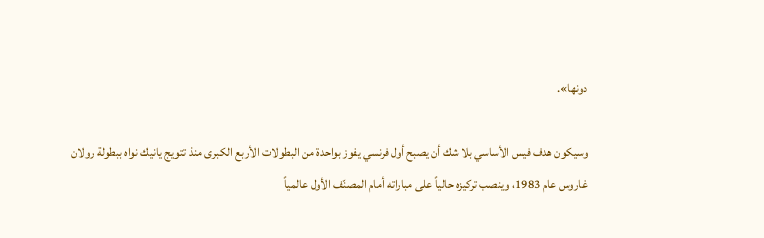دونها».

وسيكون هدف فيس الأساسي بلا شك أن يصبح أول فرنسي يفوز بواحدة من البطولات الأربع الكبرى منذ تتويج يانيك نواه ببطولة رولان غاروس عام 1983، وينصب تركيزه حالياً على مباراته أمام المصنّف الأول عالمياً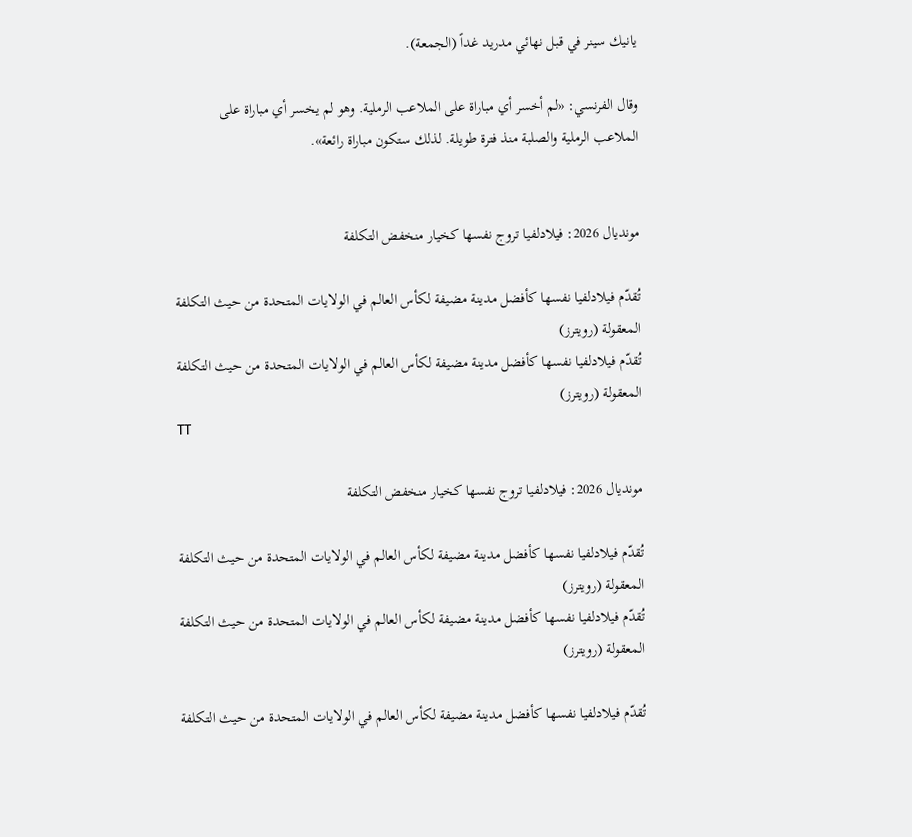يانيك سينر في قبل نهائي مدريد غداً (الجمعة).

وقال الفرنسي: «لم أخسر أي مباراة على الملاعب الرملية. وهو لم يخسر أي مباراة على الملاعب الرملية والصلبة منذ فترة طويلة. لذلك ستكون مباراة رائعة».


مونديال 2026: فيلادلفيا تروج نفسها كخيار منخفض التكلفة

تُقدّم فيلادلفيا نفسها كأفضل مدينة مضيفة لكأس العالم في الولايات المتحدة من حيث التكلفة المعقولة (رويترز)
تُقدّم فيلادلفيا نفسها كأفضل مدينة مضيفة لكأس العالم في الولايات المتحدة من حيث التكلفة المعقولة (رويترز)
TT

مونديال 2026: فيلادلفيا تروج نفسها كخيار منخفض التكلفة

تُقدّم فيلادلفيا نفسها كأفضل مدينة مضيفة لكأس العالم في الولايات المتحدة من حيث التكلفة المعقولة (رويترز)
تُقدّم فيلادلفيا نفسها كأفضل مدينة مضيفة لكأس العالم في الولايات المتحدة من حيث التكلفة المعقولة (رويترز)

تُقدّم فيلادلفيا نفسها كأفضل مدينة مضيفة لكأس العالم في الولايات المتحدة من حيث التكلفة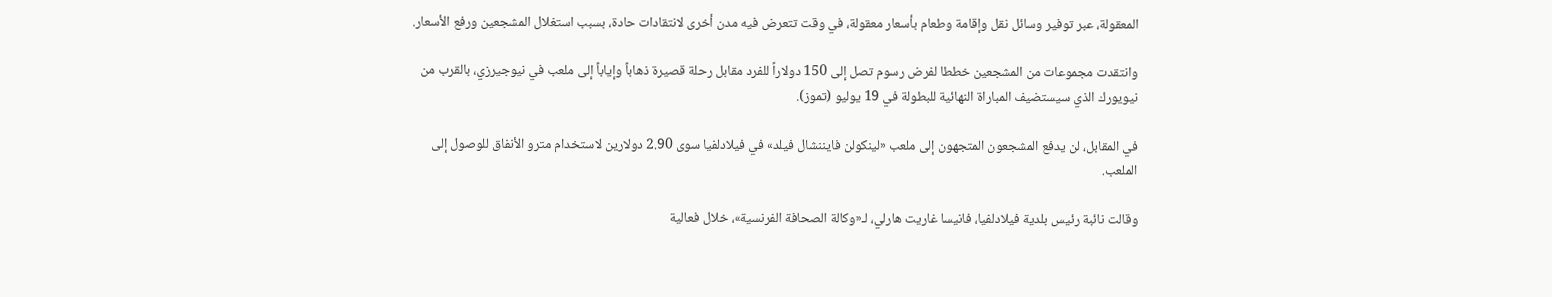المعقولة، عبر توفير وسائل نقل وإقامة وطعام بأسعار معقولة، في وقت تتعرض فيه مدن أخرى لانتقادات حادة، بسبب استغلال المشجعين ورفع الأسعار.

وانتقدت مجموعات من المشجعين خططا لفرض رسوم تصل إلى 150 دولاراً للفرد مقابل رحلة قصيرة ذهاباً وإياباً إلى ملعب في نيوجيرزي، بالقرب من نيويورك الذي سيستضيف المباراة النهائية للبطولة في 19 يوليو (تموز).

في المقابل، لن يدفع المشجعون المتجهون إلى ملعب «لينكولن فايننشال فيلد» في فيلادلفيا سوى 2.90 دولارين لاستخدام مترو الأنفاق للوصول إلى الملعب.

وقالت نائبة رئيس بلدية فيلادلفيا، فانيسا غاريت هارلي، لـ«وكالة الصحافة الفرنسية»، خلال فعالية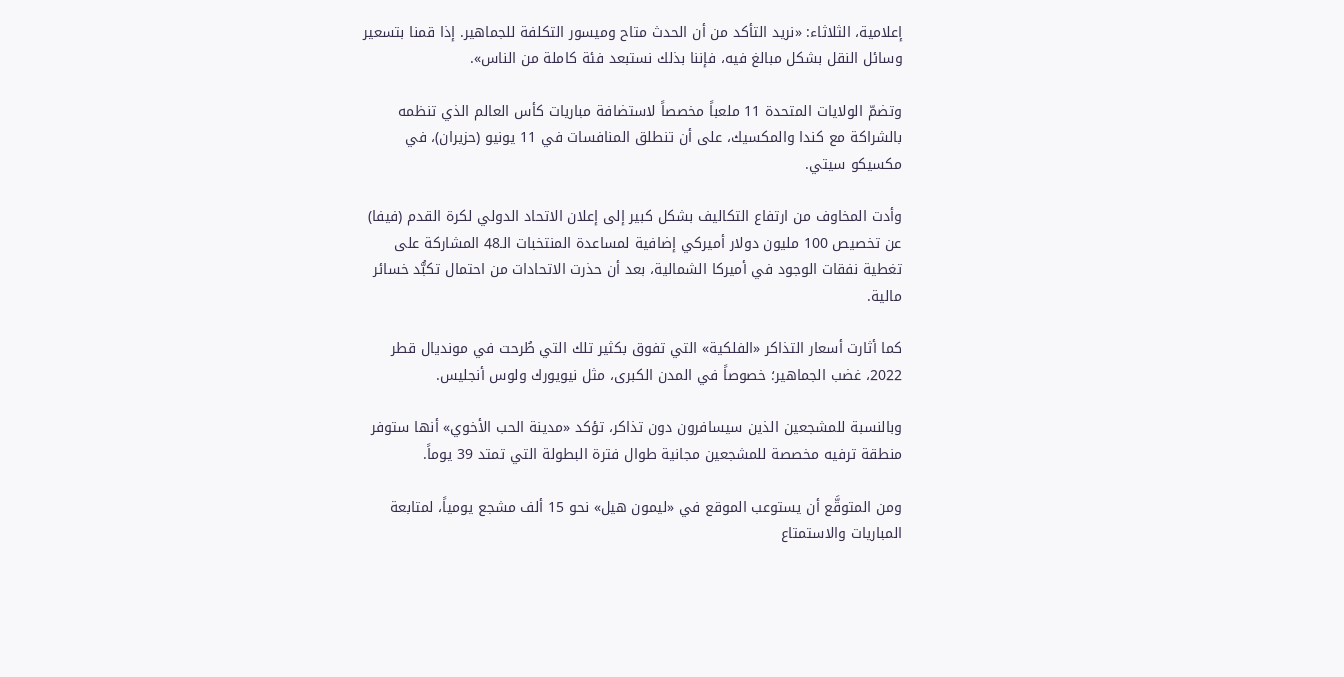إعلامية، الثلاثاء: «نريد التأكد من أن الحدث متاح وميسور التكلفة للجماهير. إذا قمنا بتسعير وسائل النقل بشكل مبالغ فيه، فإننا بذلك نستبعد فئة كاملة من الناس».

وتضمّ الولايات المتحدة 11 ملعباً مخصصاً لاستضافة مباريات كأس العالم الذي تنظمه بالشراكة مع كندا والمكسيك، على أن تنطلق المنافسات في 11 يونيو (حزيران)، في مكسيكو سيتي.

وأدت المخاوف من ارتفاع التكاليف بشكل كبير إلى إعلان الاتحاد الدولي لكرة القدم (فيفا) عن تخصيص 100 مليون دولار أميركي إضافية لمساعدة المنتخبات الـ48 المشاركة على تغطية نفقات الوجود في أميركا الشمالية، بعد أن حذرت الاتحادات من احتمال تكبُّد خسائر مالية.

كما أثارت أسعار التذاكر «الفلكية» التي تفوق بكثير تلك التي طُرحت في مونديال قطر 2022، غضب الجماهير؛ خصوصاً في المدن الكبرى، مثل نيويورك ولوس أنجليس.

وبالنسبة للمشجعين الذين سيسافرون دون تذاكر، تؤكد «مدينة الحب الأخوي» أنها ستوفر منطقة ترفيه مخصصة للمشجعين مجانية طوال فترة البطولة التي تمتد 39 يوماً.

ومن المتوقَّع أن يستوعب الموقع في «ليمون هيل» نحو 15 ألف مشجع يومياً، لمتابعة المباريات والاستمتاع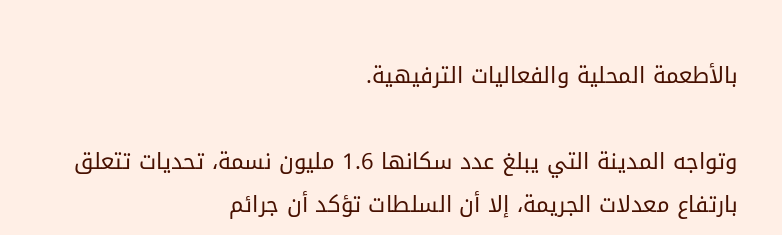بالأطعمة المحلية والفعاليات الترفيهية.

وتواجه المدينة التي يبلغ عدد سكانها 1.6 مليون نسمة، تحديات تتعلق بارتفاع معدلات الجريمة، إلا أن السلطات تؤكد أن جرائم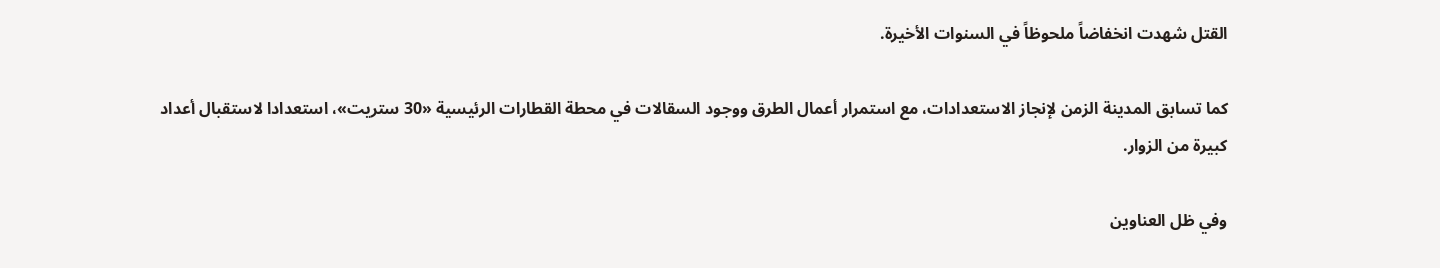القتل شهدت انخفاضاً ملحوظاً في السنوات الأخيرة.

كما تسابق المدينة الزمن لإنجاز الاستعدادات، مع استمرار أعمال الطرق ووجود السقالات في محطة القطارات الرئيسية «30 ستريت»، استعدادا لاستقبال أعداد كبيرة من الزوار.

وفي ظل العناوين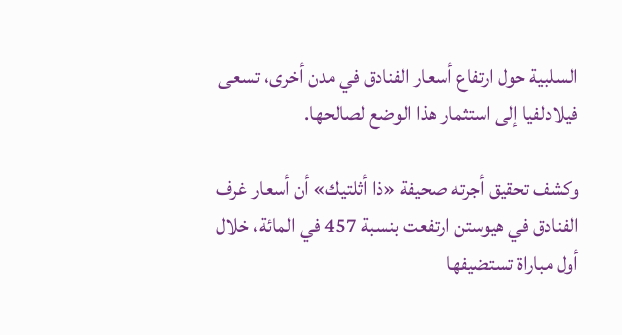السلبية حول ارتفاع أسعار الفنادق في مدن أخرى، تسعى فيلادلفيا إلى استثمار هذا الوضع لصالحها.

وكشف تحقيق أجرته صحيفة «ذا أثلتيك» أن أسعار غرف الفنادق في هيوستن ارتفعت بنسبة 457 في المائة، خلال أول مباراة تستضيفها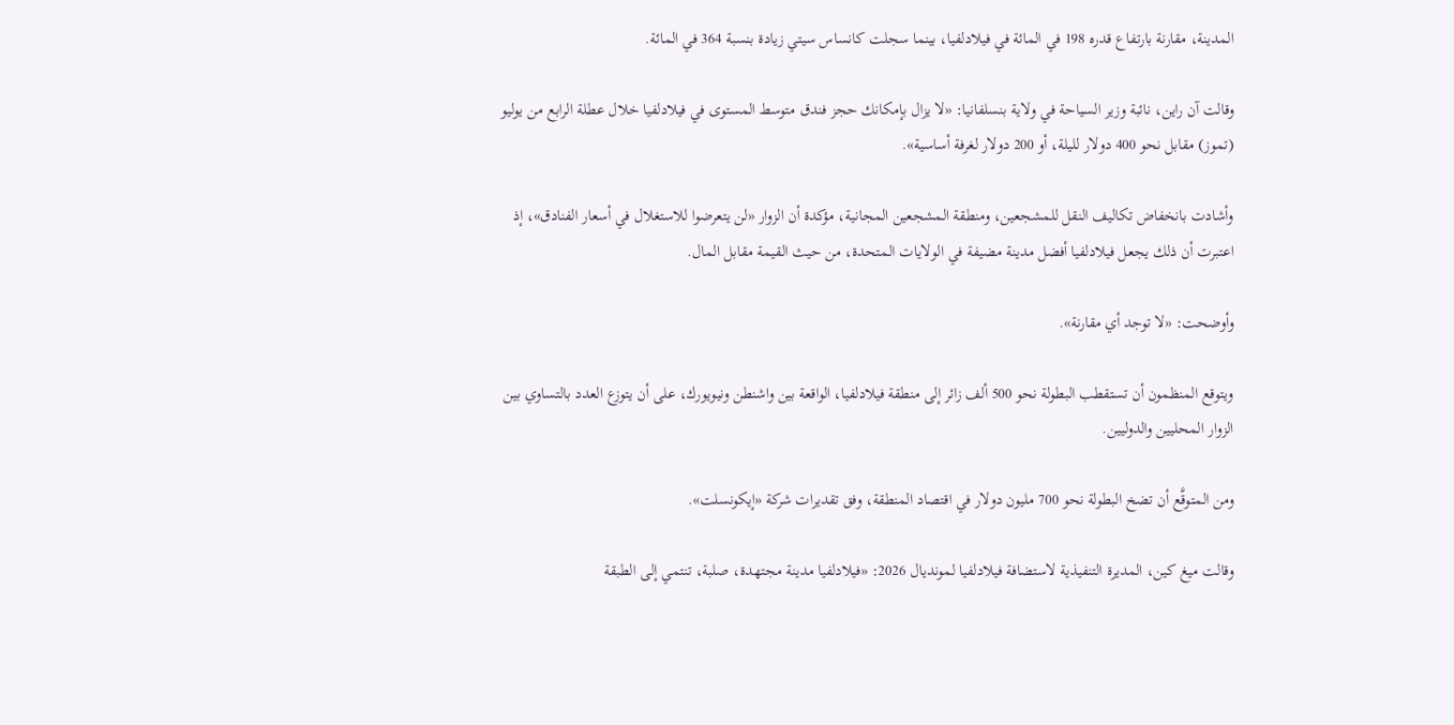المدينة، مقارنة بارتفاع قدره 198 في المائة في فيلادلفيا، بينما سجلت كانساس سيتي زيادة بنسبة 364 في المائة.

وقالت آن راين، نائبة وزير السياحة في ولاية بنسلفانيا: «لا يزال بإمكانك حجز فندق متوسط المستوى في فيلادلفيا خلال عطلة الرابع من يوليو (تموز) مقابل نحو 400 دولار لليلة، أو 200 دولار لغرفة أساسية».

وأشادت بانخفاض تكاليف النقل للمشجعين، ومنطقة المشجعين المجانية، مؤكدة أن الزوار «لن يتعرضوا للاستغلال في أسعار الفنادق»، إذ اعتبرت أن ذلك يجعل فيلادلفيا أفضل مدينة مضيفة في الولايات المتحدة، من حيث القيمة مقابل المال.

وأوضحت: «لا توجد أي مقارنة».

ويتوقع المنظمون أن تستقطب البطولة نحو 500 ألف زائر إلى منطقة فيلادلفيا، الواقعة بين واشنطن ونيويورك، على أن يتوزع العدد بالتساوي بين الزوار المحليين والدوليين.

ومن المتوقَّع أن تضخ البطولة نحو 700 مليون دولار في اقتصاد المنطقة، وفق تقديرات شركة «إيكونسلت».

وقالت ميغ كين، المديرة التنفيذية لاستضافة فيلادلفيا لمونديال 2026: «فيلادلفيا مدينة مجتهدة، صلبة، تنتمي إلى الطبقة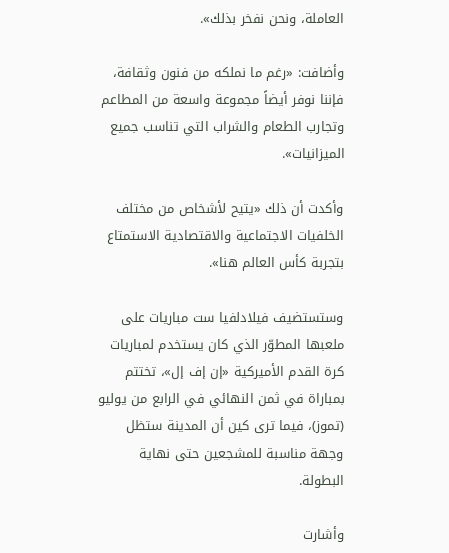العاملة، ونحن نفخر بذلك».

وأضافت: «رغم ما نملكه من فنون وثقافة، فإننا نوفر أيضاً مجموعة واسعة من المطاعم وتجارب الطعام والشراب التي تناسب جميع الميزانيات».

وأكدت أن ذلك «يتيح لأشخاص من مختلف الخلفيات الاجتماعية والاقتصادية الاستمتاع بتجربة كأس العالم هنا».

وستستضيف فيلادلفيا ست مباريات على ملعبها المطوّر الذي كان يستخدم لمباريات كرة القدم الأميركية «إن إف إل»، تختتم بمباراة في ثمن النهائي في الرابع من يوليو (تموز)، فيما ترى كين أن المدينة ستظل وجهة مناسبة للمشجعين حتى نهاية البطولة.

وأشارت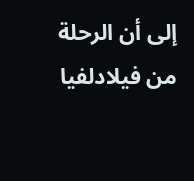إلى أن الرحلة من فيلادلفيا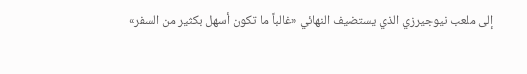إلى ملعب نيوجيرزي الذي يستضيف النهائي «غالباً ما تكون أسهل بكثير من السفر»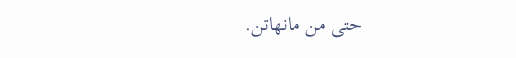حتى من مانهاتن.